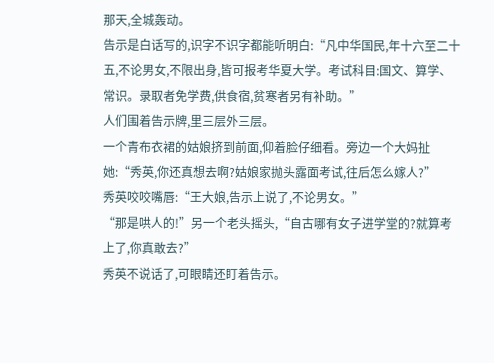那天,全城轰动。
告示是白话写的,识字不识字都能听明白:“凡中华国民,年十六至二十五,不论男女,不限出身,皆可报考华夏大学。考试科目:国文、算学、常识。录取者免学费,供食宿,贫寒者另有补助。”
人们围着告示牌,里三层外三层。
一个青布衣裙的姑娘挤到前面,仰着脸仔细看。旁边一个大妈扯她:“秀英,你还真想去啊?姑娘家抛头露面考试,往后怎么嫁人?”
秀英咬咬嘴唇:“王大娘,告示上说了,不论男女。”
“那是哄人的!”另一个老头摇头,“自古哪有女子进学堂的?就算考上了,你真敢去?”
秀英不说话了,可眼睛还盯着告示。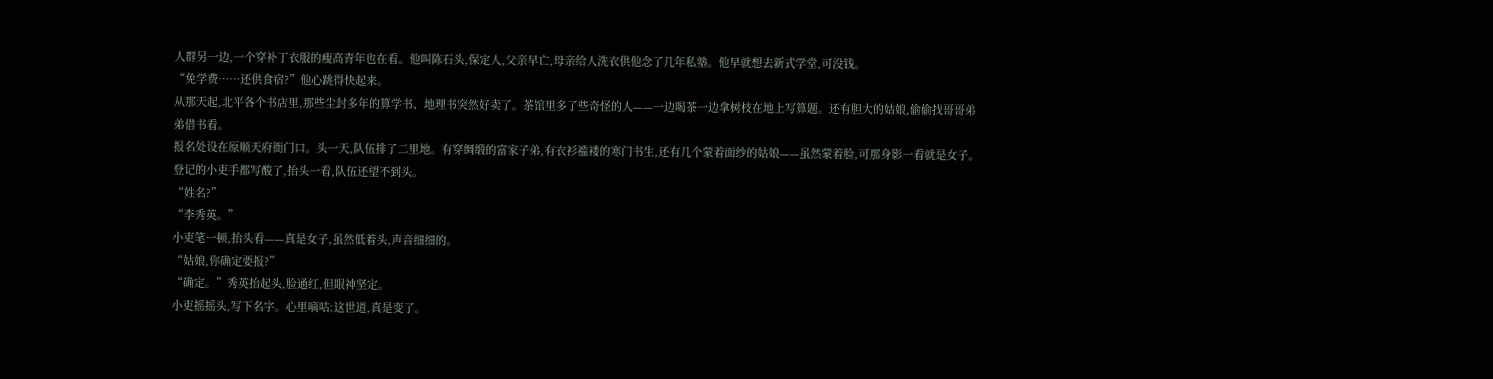人群另一边,一个穿补丁衣服的瘦高青年也在看。他叫陈石头,保定人,父亲早亡,母亲给人洗衣供他念了几年私塾。他早就想去新式学堂,可没钱。
“免学费……还供食宿?”他心跳得快起来。
从那天起,北平各个书店里,那些尘封多年的算学书、地理书突然好卖了。茶馆里多了些奇怪的人——一边喝茶一边拿树枝在地上写算题。还有胆大的姑娘,偷偷找哥哥弟弟借书看。
报名处设在原顺天府衙门口。头一天,队伍排了二里地。有穿绸缎的富家子弟,有衣衫褴褛的寒门书生,还有几个蒙着面纱的姑娘——虽然蒙着脸,可那身影一看就是女子。
登记的小吏手都写酸了,抬头一看,队伍还望不到头。
“姓名?”
“李秀英。”
小吏笔一顿,抬头看——真是女子,虽然低着头,声音细细的。
“姑娘,你确定要报?”
“确定。”秀英抬起头,脸通红,但眼神坚定。
小吏摇摇头,写下名字。心里嘀咕:这世道,真是变了。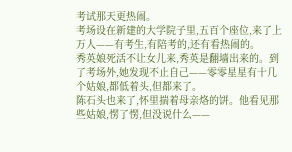考试那天更热闹。
考场设在新建的大学院子里,五百个座位,来了上万人——有考生,有陪考的,还有看热闹的。
秀英娘死活不让女儿来,秀英是翻墙出来的。到了考场外,她发现不止自己——零零星星有十几个姑娘,都低着头,但都来了。
陈石头也来了,怀里揣着母亲烙的饼。他看见那些姑娘,愣了愣,但没说什么——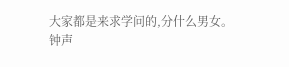大家都是来求学问的,分什么男女。
钟声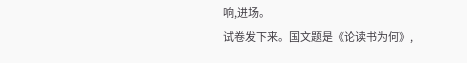响,进场。
试卷发下来。国文题是《论读书为何》,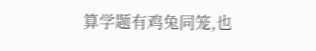算学题有鸡兔同笼,也